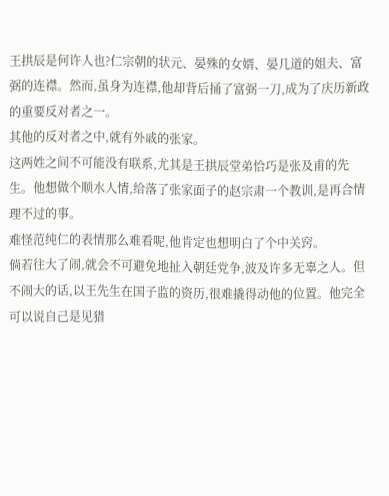王拱辰是何许人也?仁宗朝的状元、晏殊的女婿、晏几道的姐夫、富弼的连襟。然而,虽身为连襟,他却背后捅了富弼一刀,成为了庆历新政的重要反对者之一。
其他的反对者之中,就有外戚的张家。
这两姓之间不可能没有联系,尤其是王拱辰堂弟恰巧是张及甫的先生。他想做个顺水人情,给落了张家面子的赵宗肃一个教训,是再合情理不过的事。
难怪范纯仁的表情那么难看呢,他肯定也想明白了个中关窍。
倘若往大了闹,就会不可避免地扯入朝廷党争,波及许多无辜之人。但不闹大的话,以王先生在国子监的资历,很难撬得动他的位置。他完全可以说自己是见猎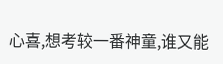心喜,想考较一番神童,谁又能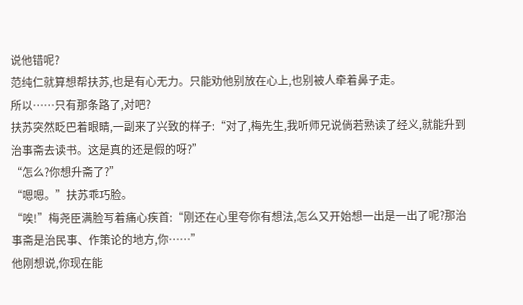说他错呢?
范纯仁就算想帮扶苏,也是有心无力。只能劝他别放在心上,也别被人牵着鼻子走。
所以……只有那条路了,对吧?
扶苏突然眨巴着眼睛,一副来了兴致的样子:“对了,梅先生,我听师兄说倘若熟读了经义,就能升到治事斋去读书。这是真的还是假的呀?”
“怎么?你想升斋了?”
“嗯嗯。”扶苏乖巧脸。
“唉!”梅尧臣满脸写着痛心疾首:“刚还在心里夸你有想法,怎么又开始想一出是一出了呢?那治事斋是治民事、作策论的地方,你……”
他刚想说,你现在能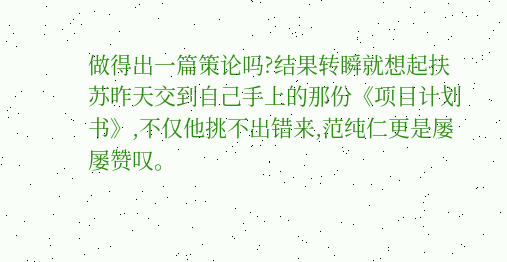做得出一篇策论吗?结果转瞬就想起扶苏昨天交到自己手上的那份《项目计划书》,不仅他挑不出错来,范纯仁更是屡屡赞叹。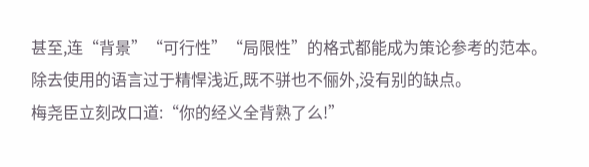甚至,连“背景”“可行性”“局限性”的格式都能成为策论参考的范本。除去使用的语言过于精悍浅近,既不骈也不俪外,没有别的缺点。
梅尧臣立刻改口道:“你的经义全背熟了么!”